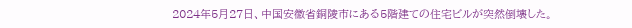2024年5月27日、中国安徽省銅陵市にある5階建ての住宅ビルが突然倒壊した。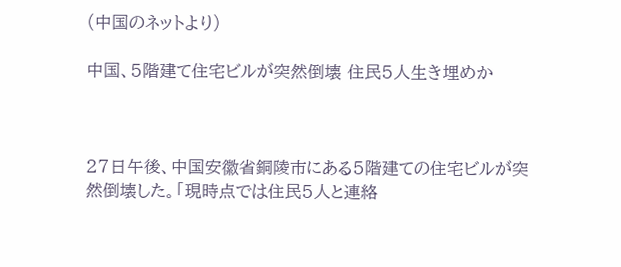(中国のネットより)

中国、5階建て住宅ビルが突然倒壊 住民5人生き埋めか



27日午後、中国安徽省銅陵市にある5階建ての住宅ビルが突然倒壊した。「現時点では住民5人と連絡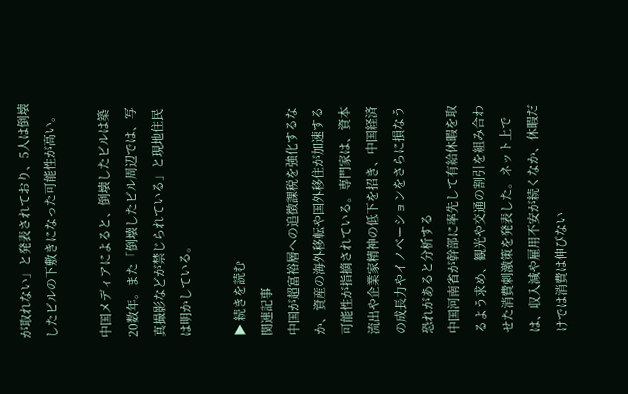が取れない」と発表されており、5人は倒壊したビルの下敷きになった可能性が高い。

中国メディアによると、倒壊したビルは築20数年。また「倒壊したビル周辺では、写真撮影などが禁じられている」と現地住民は明かしている。

▶ 続きを読む
関連記事
中国が超富裕層への追徴課税を強化するなか、資産の海外移転や国外移住が加速する可能性が指摘されている。専門家は、資本流出や企業家精神の低下を招き、中国経済の成長力やイノベーションをさらに損なう恐れがあると分析する
中国河南省が幹部に率先して有給休暇を取るよう求め、観光や交通の割引を組み合わせた消費刺激策を発表した。ネット上では、収入減や雇用不安が続くなか、休暇だけでは消費は伸びない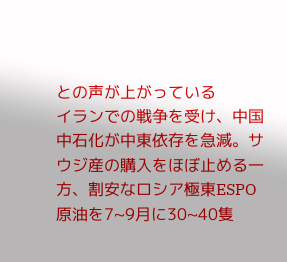との声が上がっている
イランでの戦争を受け、中国中石化が中東依存を急減。サウジ産の購入をほぼ止める一方、割安なロシア極東ESPO原油を7~9月に30~40隻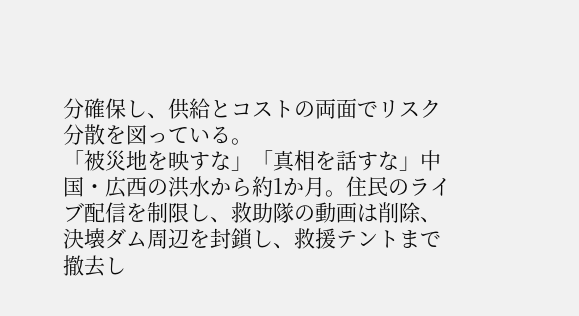分確保し、供給とコストの両面でリスク分散を図っている。
「被災地を映すな」「真相を話すな」中国・広西の洪水から約1か月。住民のライブ配信を制限し、救助隊の動画は削除、決壊ダム周辺を封鎖し、救援テントまで撤去し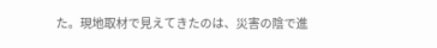た。現地取材で見えてきたのは、災害の陰で進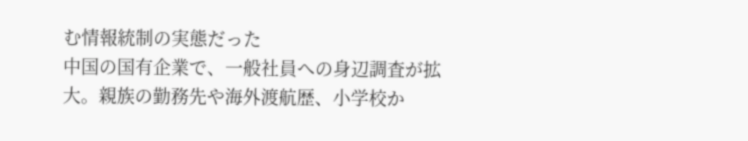む情報統制の実態だった
中国の国有企業で、一般社員への身辺調査が拡大。親族の勤務先や海外渡航歴、小学校か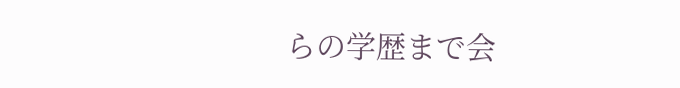らの学歴まで会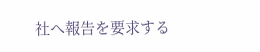社へ報告を要求する